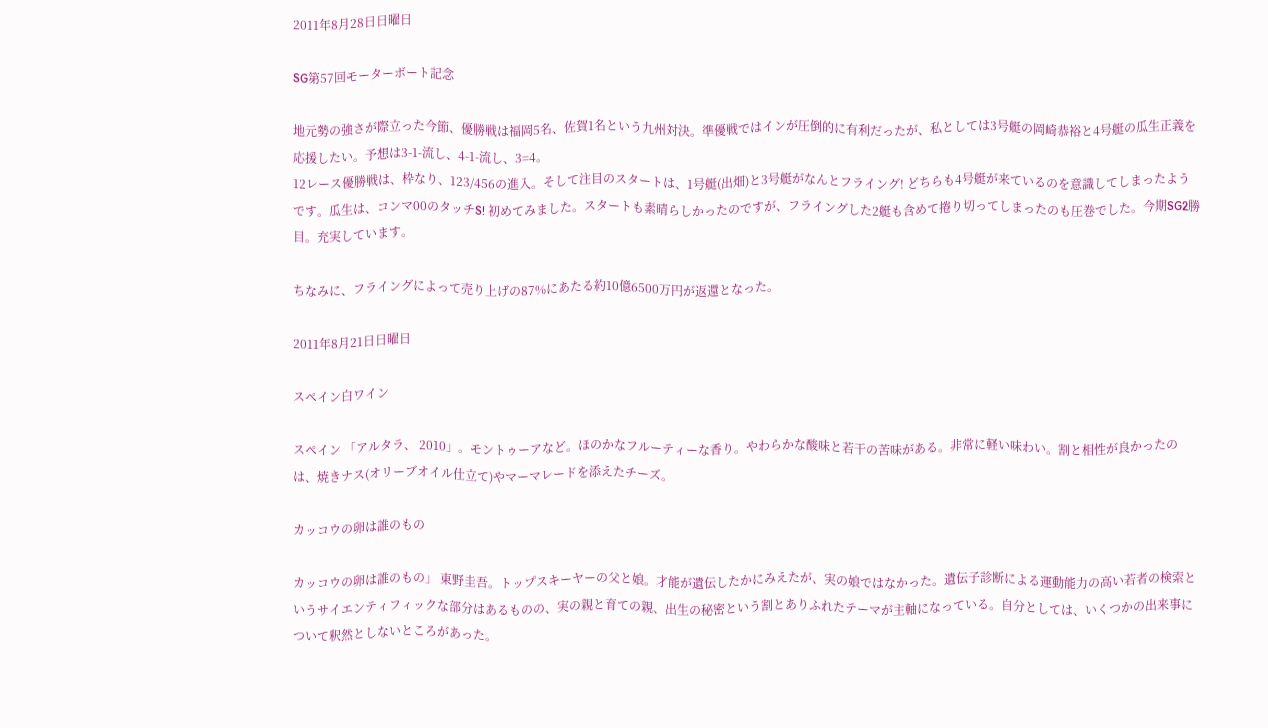2011年8月28日日曜日

SG第57回モーターボート記念

地元勢の強さが際立った今節、優勝戦は福岡5名、佐賀1名という九州対決。準優戦ではインが圧倒的に有利だったが、私としては3号艇の岡崎恭裕と4号艇の瓜生正義を応援したい。予想は3-1-流し、4-1-流し、3=4。
12レース優勝戦は、枠なり、123/456の進入。そして注目のスタートは、1号艇(出畑)と3号艇がなんとフライング! どちらも4号艇が来ているのを意識してしまったようです。瓜生は、コンマ00のタッチS! 初めてみました。スタートも素晴らしかったのですが、フライングした2艇も含めて捲り切ってしまったのも圧巻でした。今期SG2勝目。充実しています。

ちなみに、フライングによって売り上げの87%にあたる約10億6500万円が返還となった。

2011年8月21日日曜日

スペイン白ワイン

スペイン 「アルタラ、 2010」。モントゥーアなど。ほのかなフルーティーな香り。やわらかな酸味と若干の苦味がある。非常に軽い味わい。割と相性が良かったのは、焼きナス(オリーブオイル仕立て)やマーマレードを添えたチーズ。

カッコウの卵は誰のもの

カッコウの卵は誰のもの」 東野圭吾。トップスキーヤーの父と娘。才能が遺伝したかにみえたが、実の娘ではなかった。遺伝子診断による運動能力の高い若者の検索というサイエンティフィックな部分はあるものの、実の親と育ての親、出生の秘密という割とありふれたテーマが主軸になっている。自分としては、いくつかの出来事について釈然としないところがあった。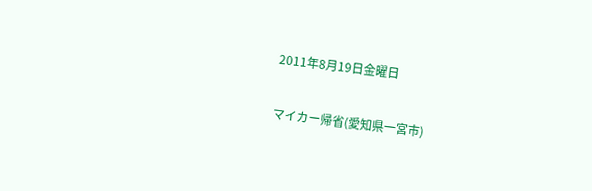2011年8月19日金曜日

マイカー帰省(愛知県一宮市)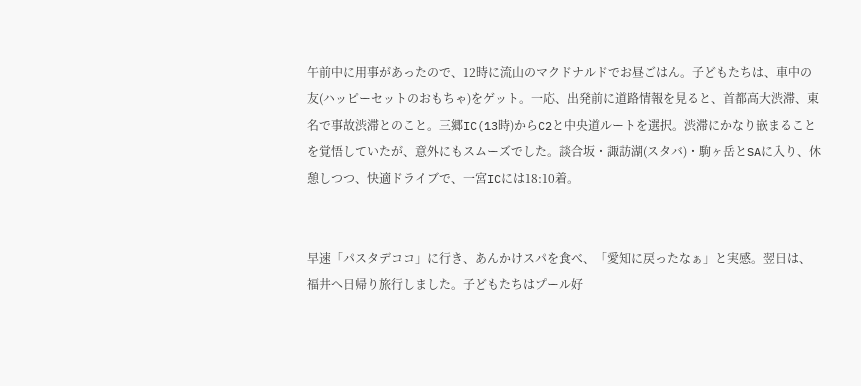午前中に用事があったので、12時に流山のマクドナルドでお昼ごはん。子どもたちは、車中の友(ハッピーセットのおもちゃ)をゲット。一応、出発前に道路情報を見ると、首都高大渋滞、東名で事故渋滞とのこと。三郷IC(13時)からC2と中央道ルートを選択。渋滞にかなり嵌まることを覚悟していたが、意外にもスムーズでした。談合坂・諏訪湖(スタバ)・駒ヶ岳とSAに入り、休憩しつつ、快適ドライブで、一宮ICには18:10着。


早速「パスタデココ」に行き、あんかけスパを食べ、「愛知に戻ったなぁ」と実感。翌日は、福井へ日帰り旅行しました。子どもたちはプール好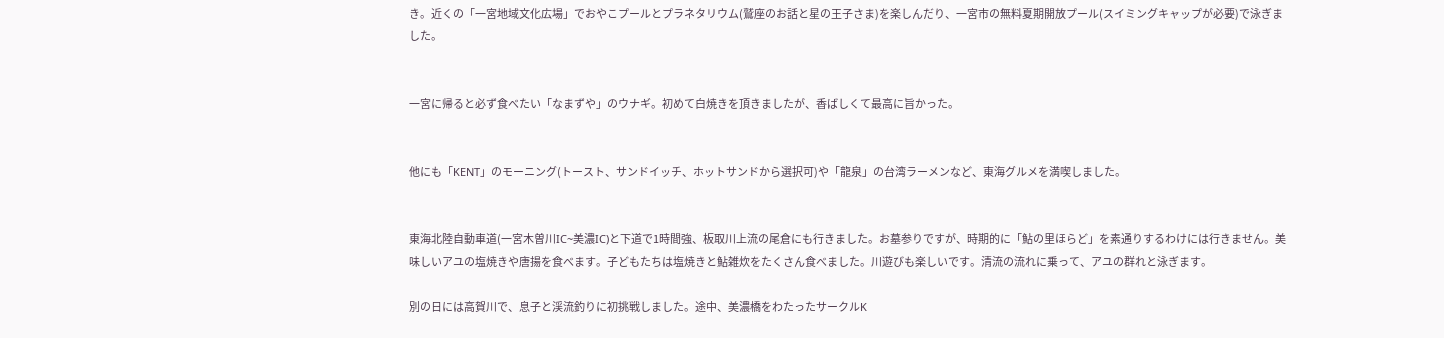き。近くの「一宮地域文化広場」でおやこプールとプラネタリウム(鷲座のお話と星の王子さま)を楽しんだり、一宮市の無料夏期開放プール(スイミングキャップが必要)で泳ぎました。


一宮に帰ると必ず食べたい「なまずや」のウナギ。初めて白焼きを頂きましたが、香ばしくて最高に旨かった。


他にも「KENT」のモーニング(トースト、サンドイッチ、ホットサンドから選択可)や「龍泉」の台湾ラーメンなど、東海グルメを満喫しました。


東海北陸自動車道(一宮木曽川IC~美濃IC)と下道で1時間強、板取川上流の尾倉にも行きました。お墓参りですが、時期的に「鮎の里ほらど」を素通りするわけには行きません。美味しいアユの塩焼きや唐揚を食べます。子どもたちは塩焼きと鮎雑炊をたくさん食べました。川遊びも楽しいです。清流の流れに乗って、アユの群れと泳ぎます。

別の日には高賀川で、息子と渓流釣りに初挑戦しました。途中、美濃橋をわたったサークルK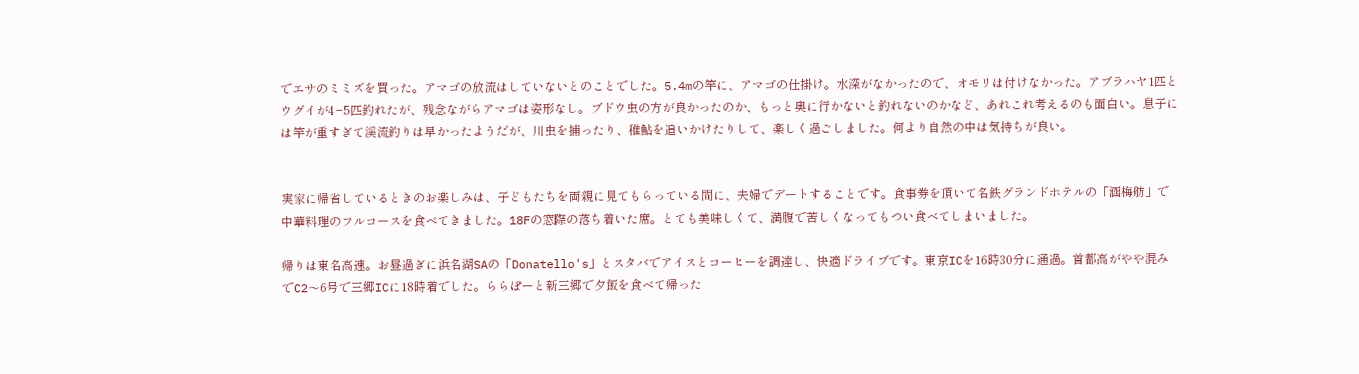でエサのミミズを買った。アマゴの放流はしていないとのことでした。5.4mの竿に、アマゴの仕掛け。水深がなかったので、オモリは付けなかった。アブラハヤ1匹とウグイが4−5匹釣れたが、残念ながらアマゴは姿形なし。ブドウ虫の方が良かったのか、もっと奥に行かないと釣れないのかなど、あれこれ考えるのも面白い。息子には竿が重すぎて渓流釣りは早かったようだが、川虫を捕ったり、稚鮎を追いかけたりして、楽しく過ごしました。何より自然の中は気持ちが良い。


実家に帰省しているときのお楽しみは、子どもたちを両親に見てもらっている間に、夫婦でデートすることです。食事券を頂いて名鉄グランドホテルの「涵梅舫」で中華料理のフルコースを食べてきました。18Fの窓際の落ち着いた席。とても美味しくて、満腹で苦しくなってもつい食べてしまいました。

帰りは東名高速。お昼過ぎに浜名湖SAの「Donatello's」とスタバでアイスとコーヒーを調達し、快適ドライブです。東京ICを16時30分に通過。首都高がやや混みでC2〜6号で三郷ICに18時着でした。ららぽーと新三郷で夕飯を食べて帰った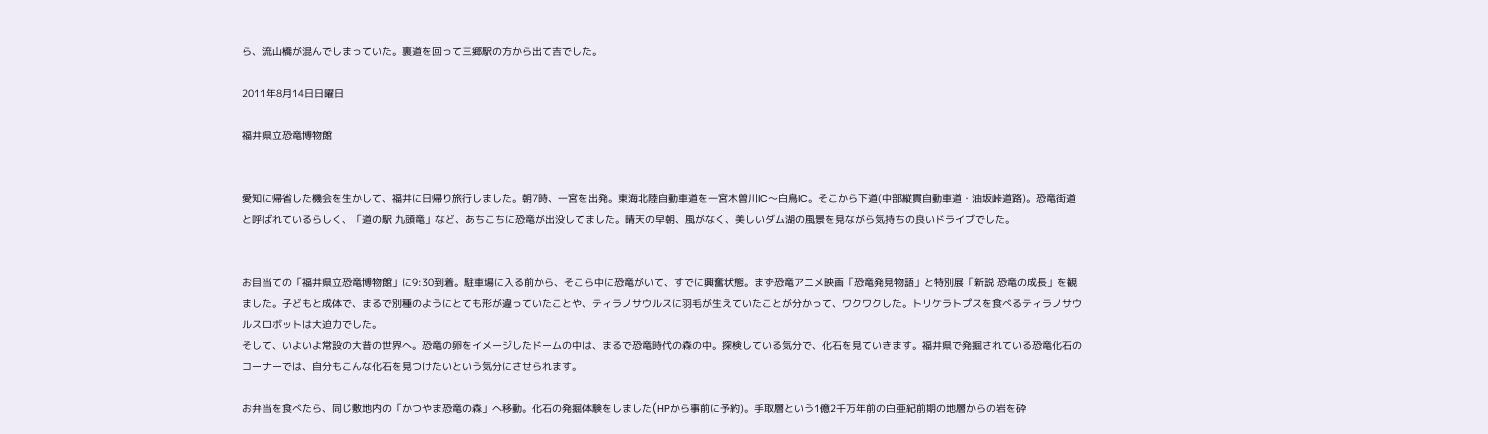ら、流山橋が混んでしまっていた。裏道を回って三郷駅の方から出て吉でした。

2011年8月14日日曜日

福井県立恐竜博物館


愛知に帰省した機会を生かして、福井に日帰り旅行しました。朝7時、一宮を出発。東海北陸自動車道を一宮木曽川IC〜白鳥IC。そこから下道(中部縦貫自動車道・油坂峠道路)。恐竜街道と呼ばれているらしく、「道の駅 九頭竜」など、あちこちに恐竜が出没してました。晴天の早朝、風がなく、美しいダム湖の風景を見ながら気持ちの良いドライブでした。


お目当ての「福井県立恐竜博物館」に9:30到着。駐車場に入る前から、そこら中に恐竜がいて、すでに興奮状態。まず恐竜アニメ映画「恐竜発見物語」と特別展「新説 恐竜の成長」を観ました。子どもと成体で、まるで別種のようにとても形が違っていたことや、ティラノサウルスに羽毛が生えていたことが分かって、ワクワクした。トリケラトプスを食べるティラノサウルスロボットは大迫力でした。
そして、いよいよ常設の大昔の世界へ。恐竜の卵をイメージしたドームの中は、まるで恐竜時代の森の中。探検している気分で、化石を見ていきます。福井県で発掘されている恐竜化石のコーナーでは、自分もこんな化石を見つけたいという気分にさせられます。

お弁当を食べたら、同じ敷地内の「かつやま恐竜の森」へ移動。化石の発掘体験をしました(HPから事前に予約)。手取層という1億2千万年前の白亜紀前期の地層からの岩を砕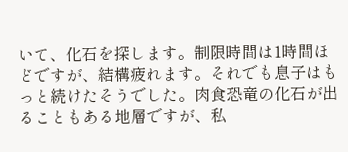いて、化石を探します。制限時間は1時間ほどですが、結構疲れます。それでも息子はもっと続けたそうでした。肉食恐竜の化石が出ることもある地層ですが、私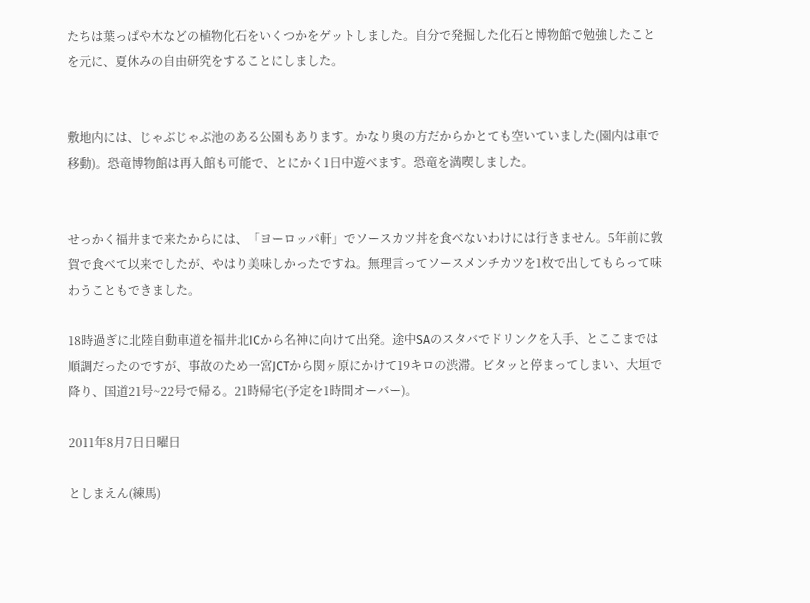たちは葉っぱや木などの植物化石をいくつかをゲットしました。自分で発掘した化石と博物館で勉強したことを元に、夏休みの自由研究をすることにしました。


敷地内には、じゃぶじゃぶ池のある公園もあります。かなり奥の方だからかとても空いていました(園内は車で移動)。恐竜博物館は再入館も可能で、とにかく1日中遊べます。恐竜を満喫しました。


せっかく福井まで来たからには、「ヨーロッパ軒」でソースカツ丼を食べないわけには行きません。5年前に敦賀で食べて以来でしたが、やはり美味しかったですね。無理言ってソースメンチカツを1枚で出してもらって味わうこともできました。

18時過ぎに北陸自動車道を福井北ICから名神に向けて出発。途中SAのスタバでドリンクを入手、とここまでは順調だったのですが、事故のため一宮JCTから関ヶ原にかけて19キロの渋滞。ビタッと停まってしまい、大垣で降り、国道21号~22号で帰る。21時帰宅(予定を1時間オーバー)。

2011年8月7日日曜日

としまえん(練馬)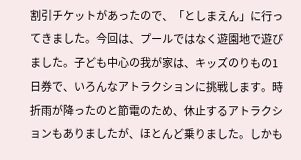割引チケットがあったので、「としまえん」に行ってきました。今回は、プールではなく遊園地で遊びました。子ども中心の我が家は、キッズのりもの1日券で、いろんなアトラクションに挑戦します。時折雨が降ったのと節電のため、休止するアトラクションもありましたが、ほとんど乗りました。しかも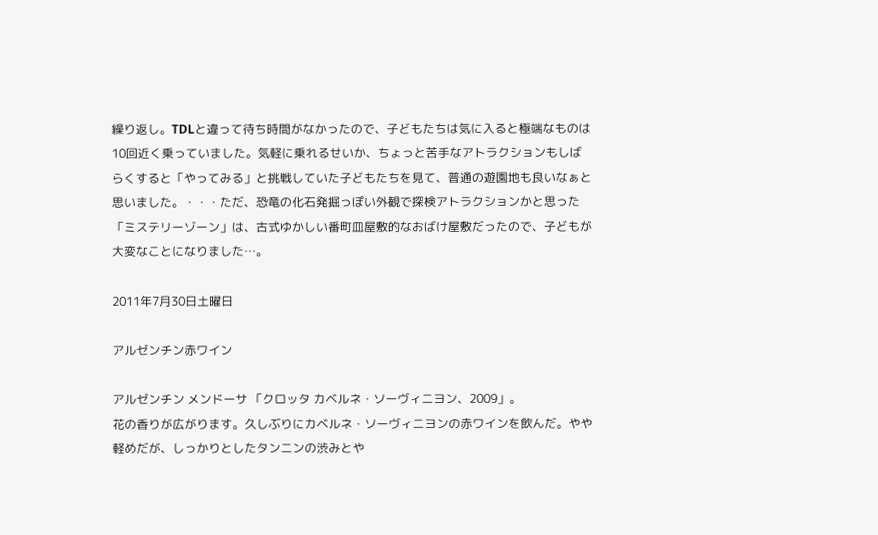繰り返し。TDLと違って待ち時間がなかったので、子どもたちは気に入ると極端なものは10回近く乗っていました。気軽に乗れるせいか、ちょっと苦手なアトラクションもしばらくすると「やってみる」と挑戦していた子どもたちを見て、普通の遊園地も良いなぁと思いました。・・・ただ、恐竜の化石発掘っぽい外観で探検アトラクションかと思った「ミステリーゾーン」は、古式ゆかしい番町皿屋敷的なおばけ屋敷だったので、子どもが大変なことになりました…。

2011年7月30日土曜日

アルゼンチン赤ワイン

アルゼンチン メンドーサ 「クロッタ カベルネ・ソーヴィニヨン、2009」。
花の香りが広がります。久しぶりにカベルネ・ソーヴィニヨンの赤ワインを飲んだ。やや軽めだが、しっかりとしたタンニンの渋みとや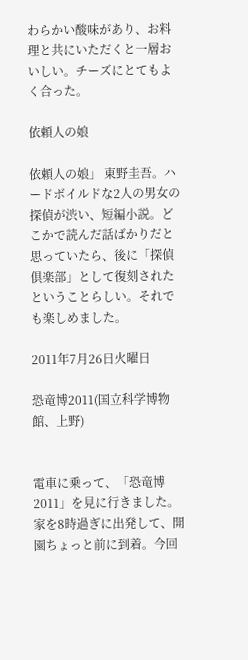わらかい酸味があり、お料理と共にいただくと一層おいしい。チーズにとてもよく合った。

依頼人の娘

依頼人の娘」 東野圭吾。ハードボイルドな2人の男女の探偵が渋い、短編小説。どこかで読んだ話ばかりだと思っていたら、後に「探偵倶楽部」として復刻されたということらしい。それでも楽しめました。

2011年7月26日火曜日

恐竜博2011(国立科学博物館、上野)


電車に乗って、「恐竜博2011」を見に行きました。家を8時過ぎに出発して、開園ちょっと前に到着。今回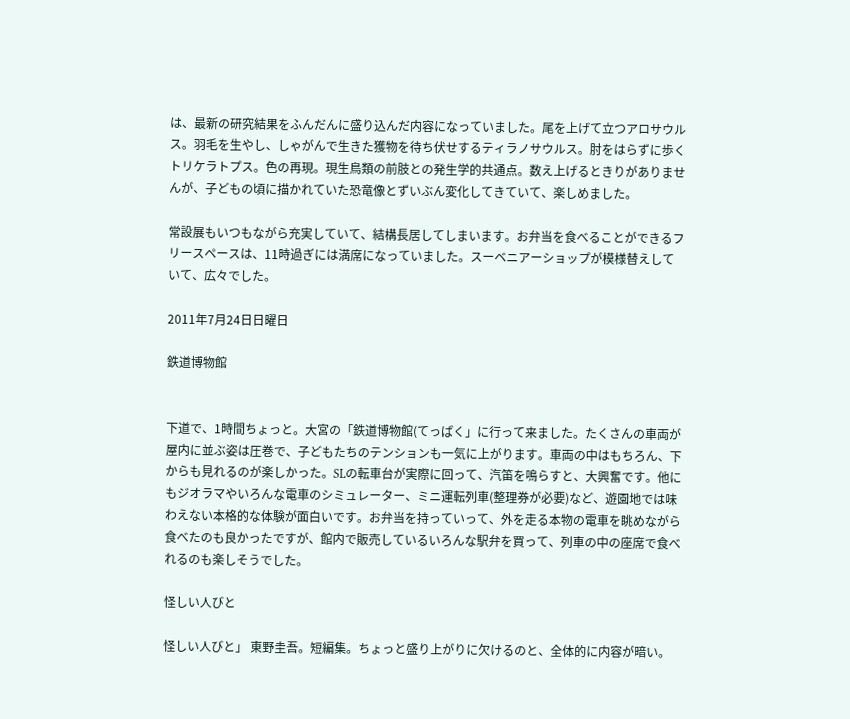は、最新の研究結果をふんだんに盛り込んだ内容になっていました。尾を上げて立つアロサウルス。羽毛を生やし、しゃがんで生きた獲物を待ち伏せするティラノサウルス。肘をはらずに歩くトリケラトプス。色の再現。現生鳥類の前肢との発生学的共通点。数え上げるときりがありませんが、子どもの頃に描かれていた恐竜像とずいぶん変化してきていて、楽しめました。

常設展もいつもながら充実していて、結構長居してしまいます。お弁当を食べることができるフリースペースは、11時過ぎには満席になっていました。スーベニアーショップが模様替えしていて、広々でした。

2011年7月24日日曜日

鉄道博物館


下道で、1時間ちょっと。大宮の「鉄道博物館(てっぱく」に行って来ました。たくさんの車両が屋内に並ぶ姿は圧巻で、子どもたちのテンションも一気に上がります。車両の中はもちろん、下からも見れるのが楽しかった。SLの転車台が実際に回って、汽笛を鳴らすと、大興奮です。他にもジオラマやいろんな電車のシミュレーター、ミニ運転列車(整理券が必要)など、遊園地では味わえない本格的な体験が面白いです。お弁当を持っていって、外を走る本物の電車を眺めながら食べたのも良かったですが、館内で販売しているいろんな駅弁を買って、列車の中の座席で食べれるのも楽しそうでした。

怪しい人びと

怪しい人びと」 東野圭吾。短編集。ちょっと盛り上がりに欠けるのと、全体的に内容が暗い。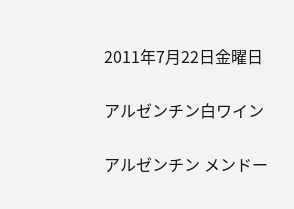2011年7月22日金曜日

アルゼンチン白ワイン

アルゼンチン メンドー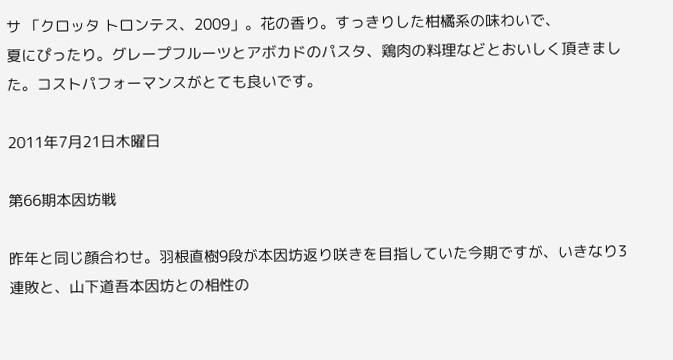サ 「クロッタ トロンテス、2009」。花の香り。すっきりした柑橘系の味わいで、
夏にぴったり。グレープフルーツとアボカドのパスタ、鶏肉の料理などとおいしく頂きました。コストパフォーマンスがとても良いです。

2011年7月21日木曜日

第66期本因坊戦

昨年と同じ顔合わせ。羽根直樹9段が本因坊返り咲きを目指していた今期ですが、いきなり3連敗と、山下道吾本因坊との相性の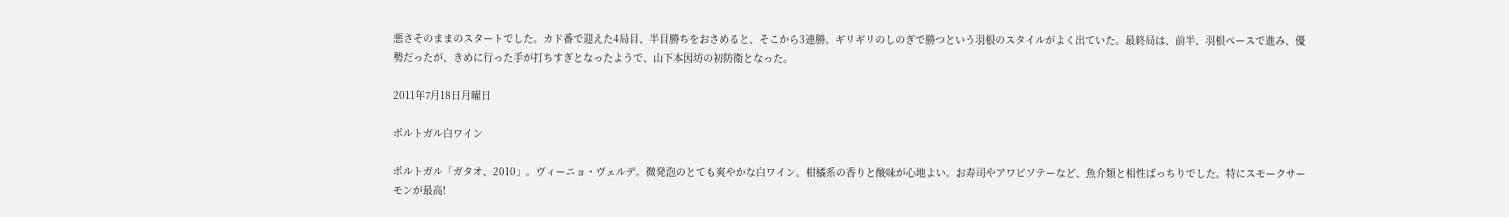悪さそのままのスタートでした。カド番で迎えた4局目、半目勝ちをおさめると、そこから3連勝。ギリギリのしのぎで勝つという羽根のスタイルがよく出ていた。最終局は、前半、羽根ペースで進み、優勢だったが、きめに行った手が打ちすぎとなったようで、山下本因坊の初防衛となった。

2011年7月18日月曜日

ポルトガル白ワイン

ポルトガル「ガタオ、2010」。ヴィーニョ・ヴェルデ。微発泡のとても爽やかな白ワイン。柑橘系の香りと酸味が心地よい。お寿司やアワビソテーなど、魚介類と相性ばっちりでした。特にスモークサーモンが最高!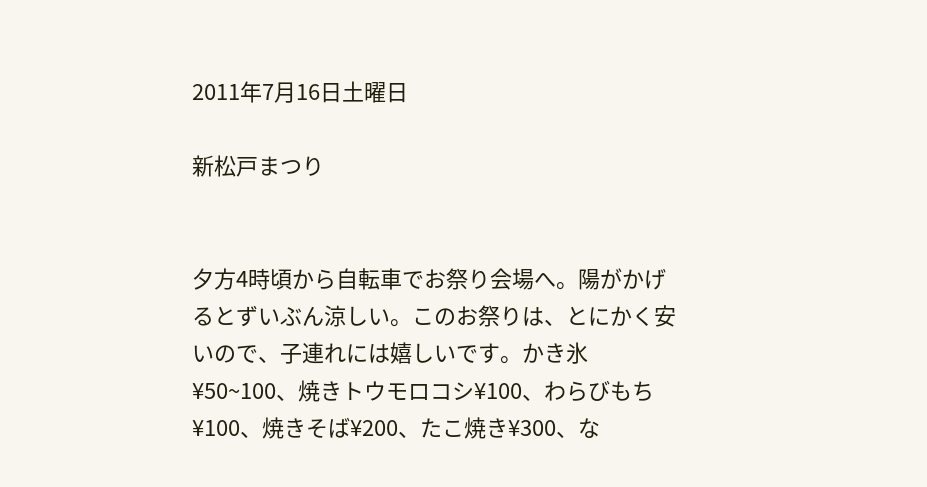2011年7月16日土曜日

新松戸まつり


夕方4時頃から自転車でお祭り会場へ。陽がかげるとずいぶん涼しい。このお祭りは、とにかく安いので、子連れには嬉しいです。かき氷¥50~100、焼きトウモロコシ¥100、わらびもち¥100、焼きそば¥200、たこ焼き¥300、な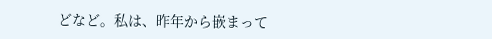どなど。私は、昨年から嵌まって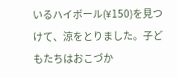いるハイボール(¥150)を見つけて、涼をとりました。子どもたちはおこづか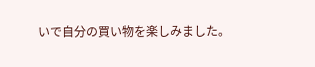いで自分の買い物を楽しみました。